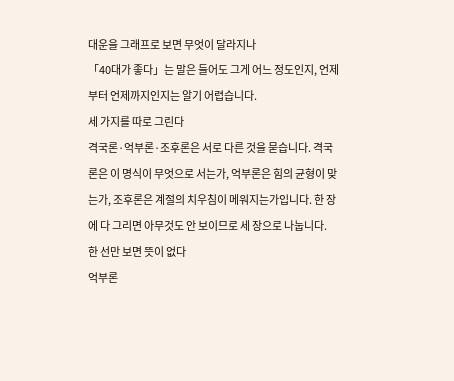대운을 그래프로 보면 무엇이 달라지나
「40대가 좋다」는 말은 들어도 그게 어느 정도인지, 언제부터 언제까지인지는 알기 어렵습니다.
세 가지를 따로 그린다
격국론·억부론·조후론은 서로 다른 것을 묻습니다. 격국론은 이 명식이 무엇으로 서는가, 억부론은 힘의 균형이 맞는가, 조후론은 계절의 치우침이 메워지는가입니다. 한 장에 다 그리면 아무것도 안 보이므로 세 장으로 나눕니다.
한 선만 보면 뜻이 없다
억부론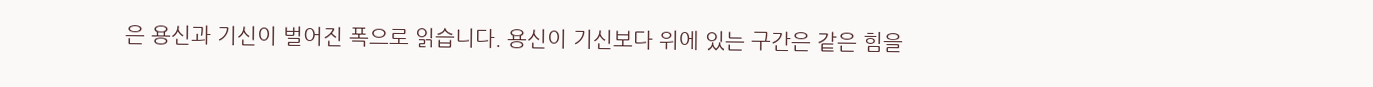은 용신과 기신이 벌어진 폭으로 읽습니다. 용신이 기신보다 위에 있는 구간은 같은 힘을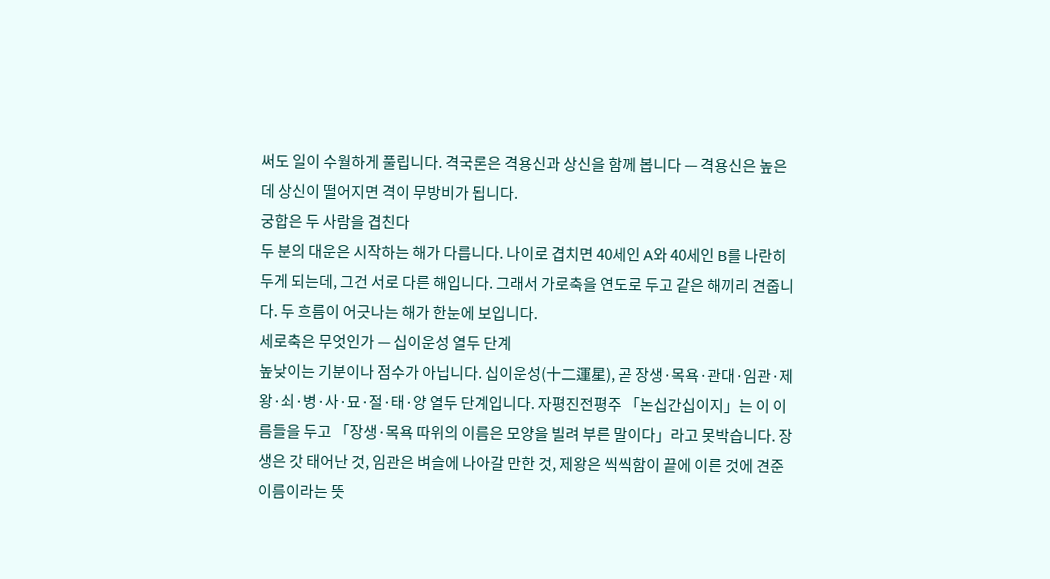써도 일이 수월하게 풀립니다. 격국론은 격용신과 상신을 함께 봅니다 — 격용신은 높은데 상신이 떨어지면 격이 무방비가 됩니다.
궁합은 두 사람을 겹친다
두 분의 대운은 시작하는 해가 다릅니다. 나이로 겹치면 40세인 A와 40세인 B를 나란히 두게 되는데, 그건 서로 다른 해입니다. 그래서 가로축을 연도로 두고 같은 해끼리 견줍니다. 두 흐름이 어긋나는 해가 한눈에 보입니다.
세로축은 무엇인가 — 십이운성 열두 단계
높낮이는 기분이나 점수가 아닙니다. 십이운성(十二運星), 곧 장생·목욕·관대·임관·제왕·쇠·병·사·묘·절·태·양 열두 단계입니다. 자평진전평주 「논십간십이지」는 이 이름들을 두고 「장생·목욕 따위의 이름은 모양을 빌려 부른 말이다」라고 못박습니다. 장생은 갓 태어난 것, 임관은 벼슬에 나아갈 만한 것, 제왕은 씩씩함이 끝에 이른 것에 견준 이름이라는 뜻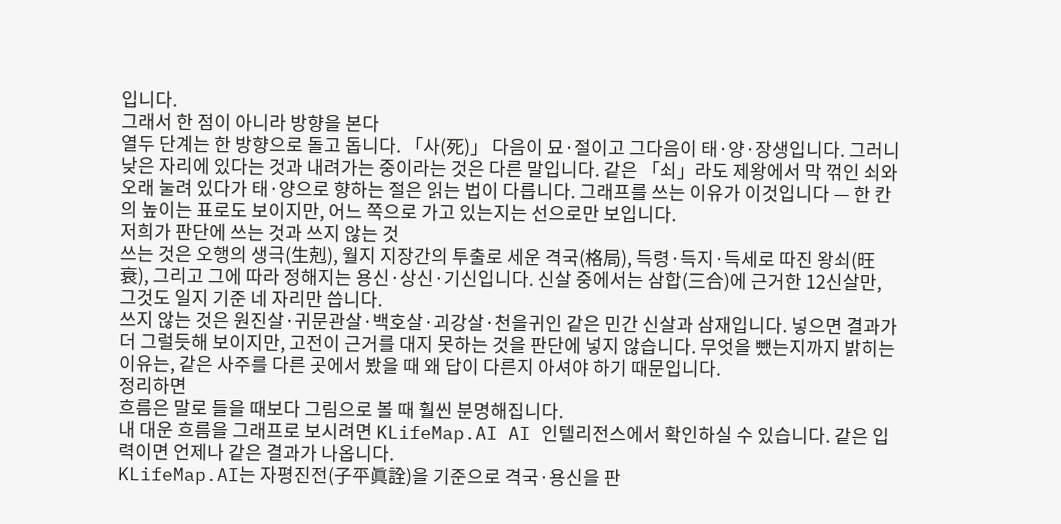입니다.
그래서 한 점이 아니라 방향을 본다
열두 단계는 한 방향으로 돌고 돕니다. 「사(死)」 다음이 묘·절이고 그다음이 태·양·장생입니다. 그러니 낮은 자리에 있다는 것과 내려가는 중이라는 것은 다른 말입니다. 같은 「쇠」라도 제왕에서 막 꺾인 쇠와 오래 눌려 있다가 태·양으로 향하는 절은 읽는 법이 다릅니다. 그래프를 쓰는 이유가 이것입니다 — 한 칸의 높이는 표로도 보이지만, 어느 쪽으로 가고 있는지는 선으로만 보입니다.
저희가 판단에 쓰는 것과 쓰지 않는 것
쓰는 것은 오행의 생극(生剋), 월지 지장간의 투출로 세운 격국(格局), 득령·득지·득세로 따진 왕쇠(旺衰), 그리고 그에 따라 정해지는 용신·상신·기신입니다. 신살 중에서는 삼합(三合)에 근거한 12신살만, 그것도 일지 기준 네 자리만 씁니다.
쓰지 않는 것은 원진살·귀문관살·백호살·괴강살·천을귀인 같은 민간 신살과 삼재입니다. 넣으면 결과가 더 그럴듯해 보이지만, 고전이 근거를 대지 못하는 것을 판단에 넣지 않습니다. 무엇을 뺐는지까지 밝히는 이유는, 같은 사주를 다른 곳에서 봤을 때 왜 답이 다른지 아셔야 하기 때문입니다.
정리하면
흐름은 말로 들을 때보다 그림으로 볼 때 훨씬 분명해집니다.
내 대운 흐름을 그래프로 보시려면 KLifeMap.AI AI 인텔리전스에서 확인하실 수 있습니다. 같은 입력이면 언제나 같은 결과가 나옵니다.
KLifeMap.AI는 자평진전(子平眞詮)을 기준으로 격국·용신을 판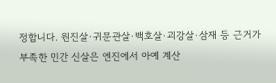정합니다. 원진살·귀문관살·백호살·괴강살·삼재 등 근거가 부족한 민간 신살은 엔진에서 아예 계산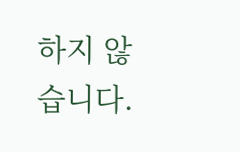하지 않습니다.